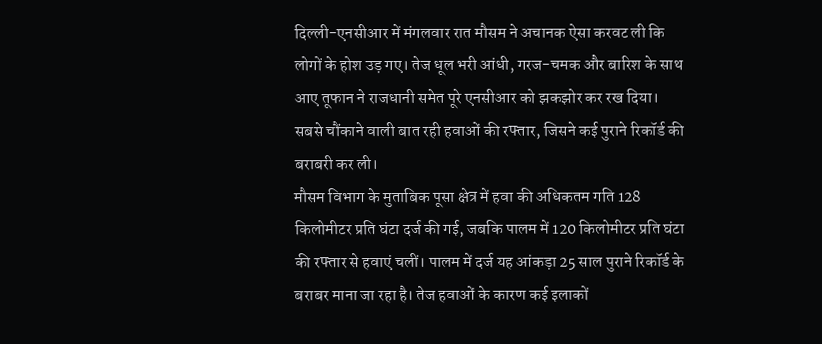दिल्ली-एनसीआर में मंगलवार रात मौसम ने अचानक ऐसा करवट ली कि लोगों के होश उड़ गए। तेज धूल भरी आंधी, गरज-चमक और बारिश के साथ आए तूफान ने राजधानी समेत पूरे एनसीआर को झकझोर कर रख दिया। सबसे चौंकाने वाली बात रही हवाओं की रफ्तार, जिसने कई पुराने रिकॉर्ड की बराबरी कर ली।
मौसम विभाग के मुताबिक पूसा क्षेत्र में हवा की अधिकतम गति 128 किलोमीटर प्रति घंटा दर्ज की गई, जबकि पालम में 120 किलोमीटर प्रति घंटा की रफ्तार से हवाएं चलीं। पालम में दर्ज यह आंकड़ा 25 साल पुराने रिकॉर्ड के बराबर माना जा रहा है। तेज हवाओं के कारण कई इलाकों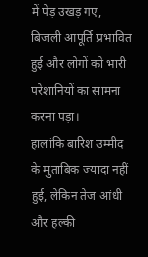में पेड़ उखड़ गए, बिजली आपूर्ति प्रभावित हुई और लोगों को भारी परेशानियों का सामना करना पड़ा।
हालांकि बारिश उम्मीद के मुताबिक ज्यादा नहीं हुई, लेकिन तेज आंधी और हल्की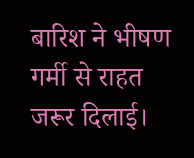बारिश ने भीषण गर्मी से राहत जरूर दिलाई।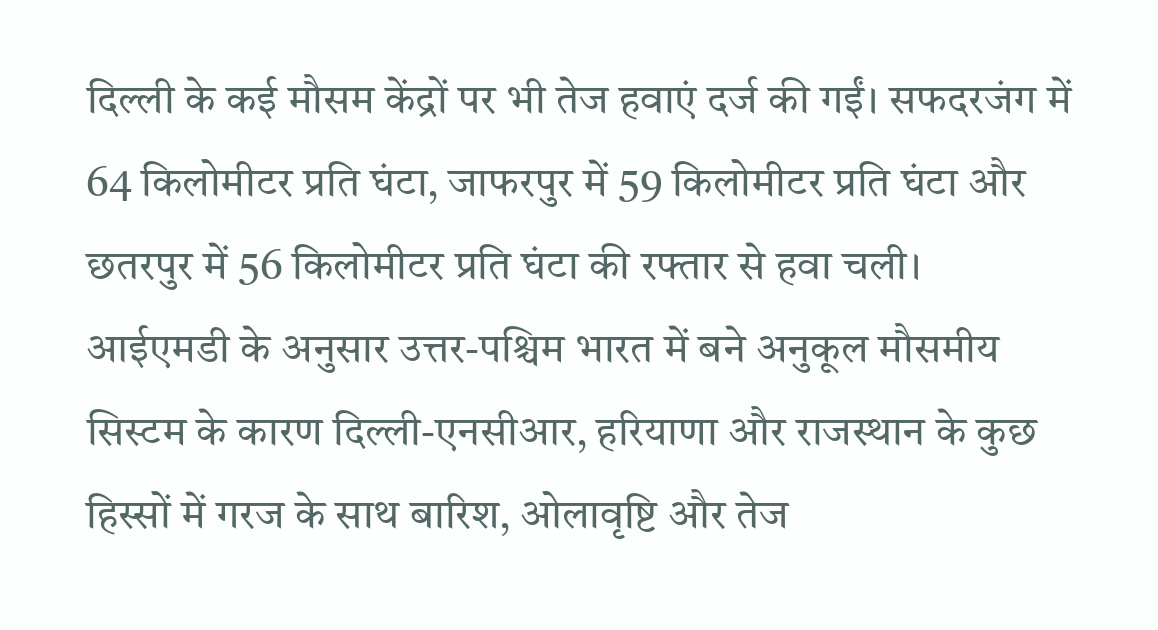दिल्ली के कई मौसम केंद्रों पर भी तेज हवाएं दर्ज की गईं। सफदरजंग में 64 किलोमीटर प्रति घंटा, जाफरपुर में 59 किलोमीटर प्रति घंटा और छतरपुर में 56 किलोमीटर प्रति घंटा की रफ्तार से हवा चली।
आईएमडी के अनुसार उत्तर-पश्चिम भारत में बने अनुकूल मौसमीय सिस्टम के कारण दिल्ली-एनसीआर, हरियाणा और राजस्थान के कुछ हिस्सों में गरज के साथ बारिश, ओलावृष्टि और तेज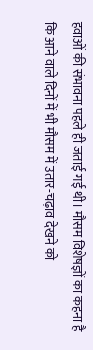हवाओं की संभावना पहले ही जताई गई थी। मौसम विशेषज्ञों का कहना है कि आने वाले दिनों में भी मौसम में उतार-चढ़ाव देखने को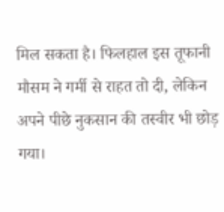मिल सकता है। फिलहाल इस तूफानी मौसम ने गर्मी से राहत तो दी, लेकिन अपने पीछे नुकसान की तस्वीर भी छोड़ गया।